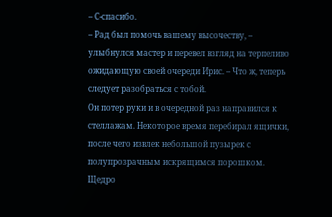– С-спасибо.
– Рад был помочь вашему высочеству, – улыбнулся мастер и перевел взгляд на терпеливо ожидающую своей очереди Ирис. – Что ж, теперь следует разобраться с тобой.
Он потер руки и в очередной раз направился к стеллажам. Некоторое время перебирал ящички, после чего извлек небольшой пузырек с полупрозрачным искрящимся порошком. Щедро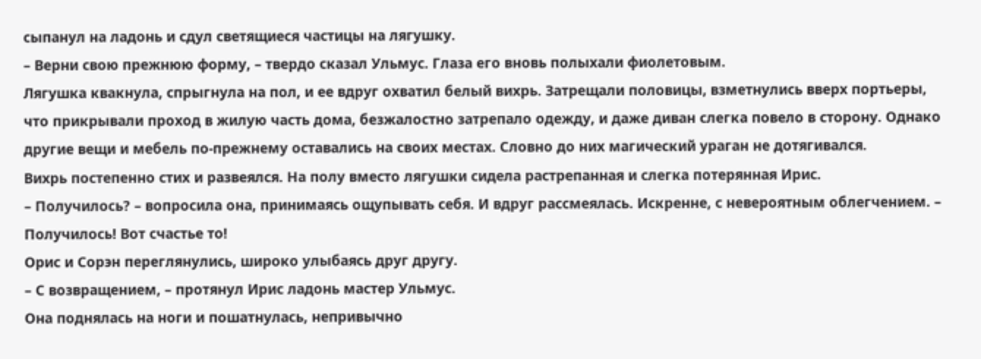сыпанул на ладонь и сдул светящиеся частицы на лягушку.
– Верни свою прежнюю форму, – твердо сказал Ульмус. Глаза его вновь полыхали фиолетовым.
Лягушка квакнула, спрыгнула на пол, и ее вдруг охватил белый вихрь. Затрещали половицы, взметнулись вверх портьеры, что прикрывали проход в жилую часть дома, безжалостно затрепало одежду, и даже диван слегка повело в сторону. Однако другие вещи и мебель по-прежнему оставались на своих местах. Словно до них магический ураган не дотягивался.
Вихрь постепенно стих и развеялся. На полу вместо лягушки сидела растрепанная и слегка потерянная Ирис.
– Получилось? – вопросила она, принимаясь ощупывать себя. И вдруг рассмеялась. Искренне, с невероятным облегчением. – Получилось! Вот счастье то!
Орис и Сорэн переглянулись, широко улыбаясь друг другу.
– С возвращением, – протянул Ирис ладонь мастер Ульмус.
Она поднялась на ноги и пошатнулась, непривычно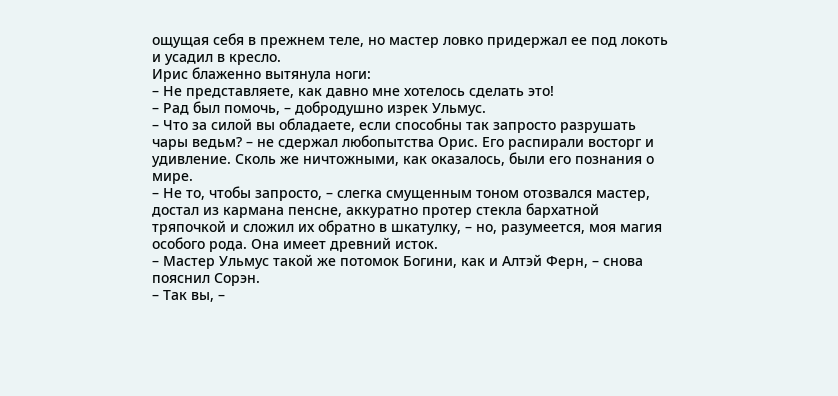ощущая себя в прежнем теле, но мастер ловко придержал ее под локоть и усадил в кресло.
Ирис блаженно вытянула ноги:
– Не представляете, как давно мне хотелось сделать это!
– Рад был помочь, – добродушно изрек Ульмус.
– Что за силой вы обладаете, если способны так запросто разрушать чары ведьм? – не сдержал любопытства Орис. Его распирали восторг и удивление. Сколь же ничтожными, как оказалось, были его познания о мире.
– Не то, чтобы запросто, – слегка смущенным тоном отозвался мастер, достал из кармана пенсне, аккуратно протер стекла бархатной тряпочкой и сложил их обратно в шкатулку, – но, разумеется, моя магия особого рода. Она имеет древний исток.
– Мастер Ульмус такой же потомок Богини, как и Алтэй Ферн, – снова пояснил Сорэн.
– Так вы, –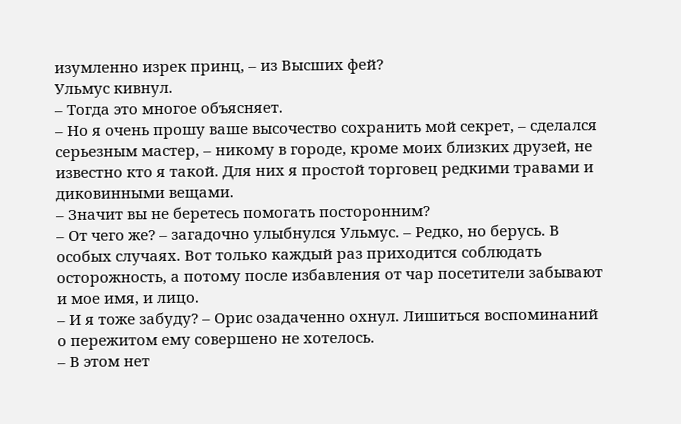изумленно изрек принц, – из Высших фей?
Ульмус кивнул.
– Тогда это многое объясняет.
– Но я очень прошу ваше высочество сохранить мой секрет, – сделался серьезным мастер, – никому в городе, кроме моих близких друзей, не известно кто я такой. Для них я простой торговец редкими травами и диковинными вещами.
– Значит вы не беретесь помогать посторонним?
– От чего же? – загадочно улыбнулся Ульмус. – Редко, но берусь. В особых случаях. Вот только каждый раз приходится соблюдать осторожность, а потому после избавления от чар посетители забывают и мое имя, и лицо.
– И я тоже забуду? – Орис озадаченно охнул. Лишиться воспоминаний о пережитом ему совершено не хотелось.
– В этом нет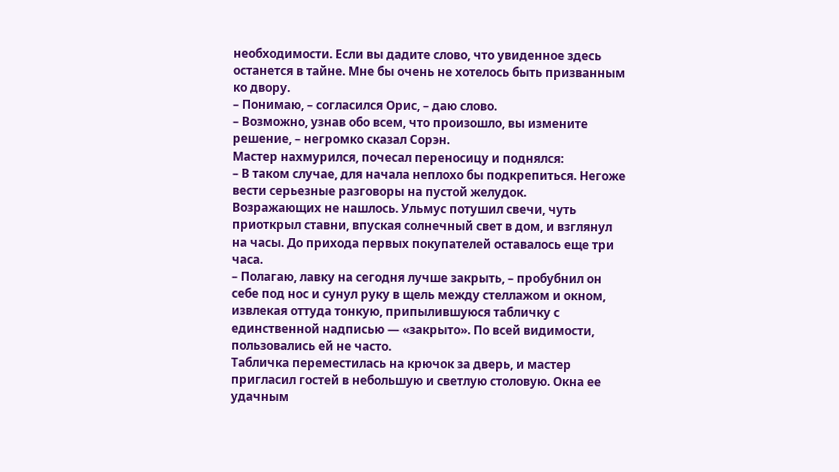необходимости. Если вы дадите слово, что увиденное здесь останется в тайне. Мне бы очень не хотелось быть призванным ко двору.
– Понимаю, – согласился Орис, – даю слово.
– Возможно, узнав обо всем, что произошло, вы измените решение, – негромко сказал Сорэн.
Мастер нахмурился, почесал переносицу и поднялся:
– В таком случае, для начала неплохо бы подкрепиться. Негоже вести серьезные разговоры на пустой желудок.
Возражающих не нашлось. Ульмус потушил свечи, чуть приоткрыл ставни, впуская солнечный свет в дом, и взглянул на часы. До прихода первых покупателей оставалось еще три часа.
– Полагаю, лавку на сегодня лучше закрыть, – пробубнил он себе под нос и сунул руку в щель между стеллажом и окном, извлекая оттуда тонкую, припылившуюся табличку с единственной надписью — «закрыто». По всей видимости, пользовались ей не часто.
Табличка переместилась на крючок за дверь, и мастер пригласил гостей в небольшую и светлую столовую. Окна ее удачным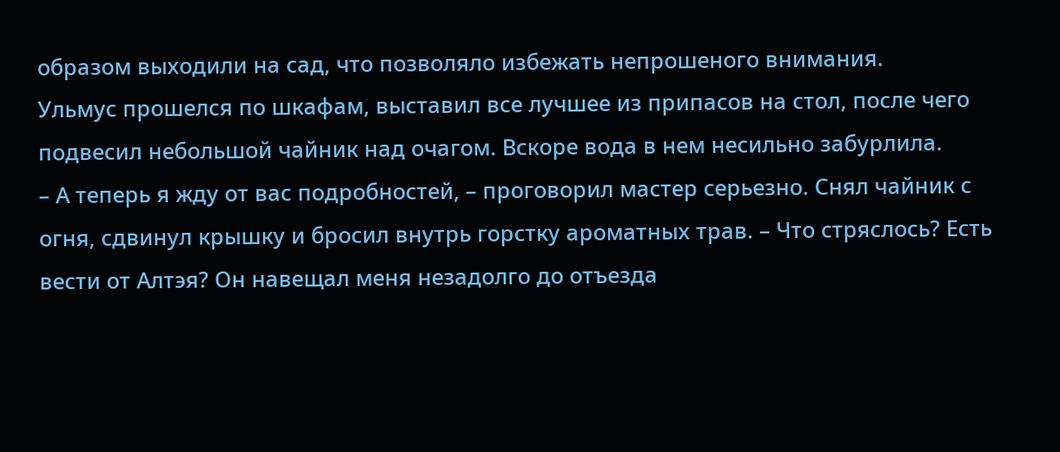образом выходили на сад, что позволяло избежать непрошеного внимания.
Ульмус прошелся по шкафам, выставил все лучшее из припасов на стол, после чего подвесил небольшой чайник над очагом. Вскоре вода в нем несильно забурлила.
– А теперь я жду от вас подробностей, – проговорил мастер серьезно. Снял чайник с огня, сдвинул крышку и бросил внутрь горстку ароматных трав. – Что стряслось? Есть вести от Алтэя? Он навещал меня незадолго до отъезда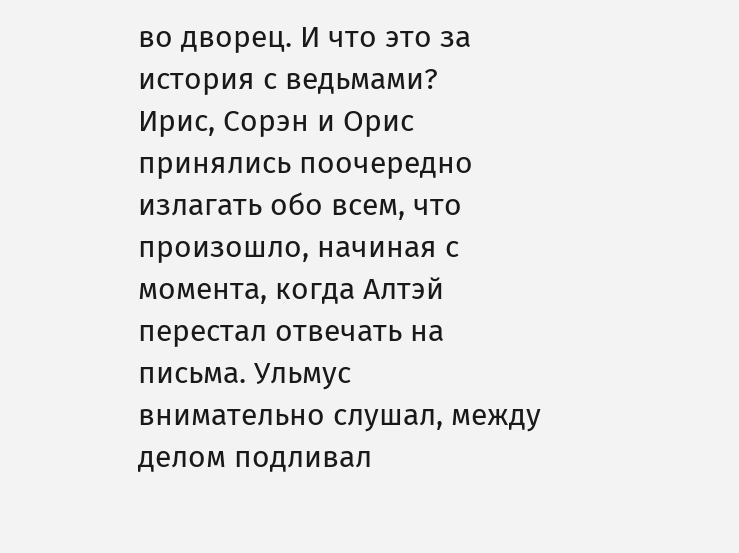во дворец. И что это за история с ведьмами?
Ирис, Сорэн и Орис принялись поочередно излагать обо всем, что произошло, начиная с момента, когда Алтэй перестал отвечать на письма. Ульмус внимательно слушал, между делом подливал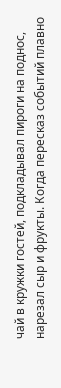чай в кружки гостей, подкладывал пироги на поднос, нарезал сыр и фрукты. Когда пересказ событий плавно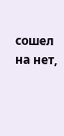сошел на нет,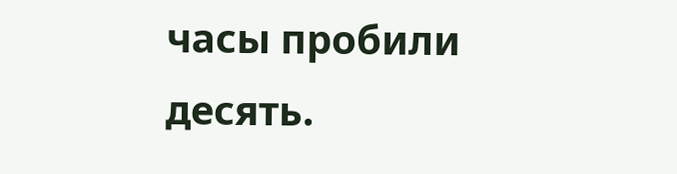часы пробили десять.